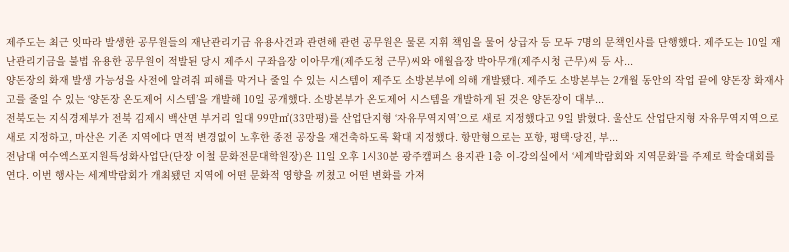제주도는 최근 잇따라 발생한 공무원들의 재난관리기금 유용사건과 관련해 관련 공무원은 물론 지휘 책임을 물어 상급자 등 모두 7명의 문책인사를 단행했다. 제주도는 10일 재난관리기금을 불법 유용한 공무원이 적발된 당시 제주시 구좌읍장 이아무개(제주도청 근무)씨와 애월읍장 박아무개(제주시청 근무)씨 등 사...
양돈장의 화재 발생 가능성을 사전에 알려줘 피해를 막거나 줄일 수 있는 시스템이 제주도 소방본부에 의해 개발됐다. 제주도 소방본부는 2개월 동안의 작업 끝에 양돈장 화재사고를 줄일 수 있는 ‘양돈장 온도제어 시스템’을 개발해 10일 공개했다. 소방본부가 온도제어 시스템을 개발하게 된 것은 양돈장이 대부...
전북도는 지식경제부가 전북 김제시 백산면 부거리 일대 99만㎡(33만평)를 산업단지형 ‘자유무역지역’으로 새로 지정했다고 9일 밝혔다. 울산도 산업단지형 자유무역지역으로 새로 지정하고, 마산은 기존 지역에다 면적 변경없이 노후한 종전 공장을 재건축하도록 확대 지정했다. 항만형으로는 포항, 평택·당진, 부...
전남대 여수엑스포지원특성화사업단(단장 이철 문화전문대학원장)은 11일 오후 1시30분 광주캠퍼스 용지관 1층 이-강의실에서 ‘세계박람회와 지역문화’를 주제로 학술대회를 연다. 이번 행사는 세계박람회가 개최됐던 지역에 어떤 문화적 영향을 끼쳤고 어떤 변화를 가져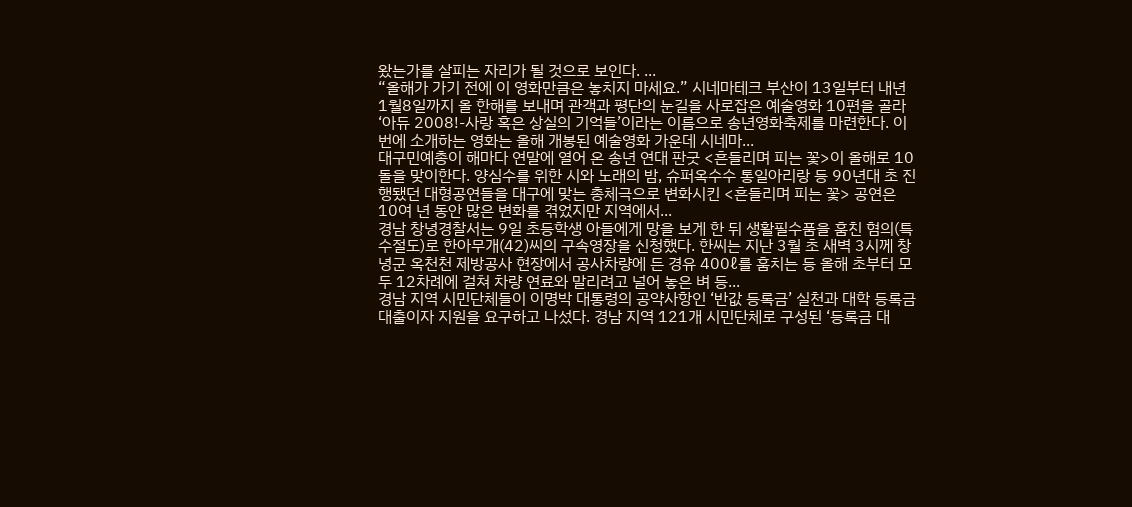왔는가를 살피는 자리가 될 것으로 보인다. ...
“올해가 가기 전에 이 영화만큼은 놓치지 마세요.” 시네마테크 부산이 13일부터 내년 1월8일까지 올 한해를 보내며 관객과 평단의 눈길을 사로잡은 예술영화 10편을 골라 ‘아듀 2008!-사랑 혹은 상실의 기억들’이라는 이름으로 송년영화축제를 마련한다. 이번에 소개하는 영화는 올해 개봉된 예술영화 가운데 시네마...
대구민예총이 해마다 연말에 열어 온 송년 연대 판굿 <흔들리며 피는 꽃>이 올해로 10돌을 맞이한다. 양심수를 위한 시와 노래의 밤, 슈퍼옥수수 통일아리랑 등 90년대 초 진행됐던 대형공연들을 대구에 맞는 총체극으로 변화시킨 <흔들리며 피는 꽃> 공연은 10여 년 동안 많은 변화를 겪었지만 지역에서...
경남 창녕경찰서는 9일 초등학생 아들에게 망을 보게 한 뒤 생활필수품을 훔친 혐의(특수절도)로 한아무개(42)씨의 구속영장을 신청했다. 한씨는 지난 3월 초 새벽 3시께 창녕군 옥천천 제방공사 현장에서 공사차량에 든 경유 400ℓ를 훔치는 등 올해 초부터 모두 12차례에 걸쳐 차량 연료와 말리려고 널어 놓은 벼 등...
경남 지역 시민단체들이 이명박 대통령의 공약사항인 ‘반값 등록금’ 실천과 대학 등록금 대출이자 지원을 요구하고 나섰다. 경남 지역 121개 시민단체로 구성된 ‘등록금 대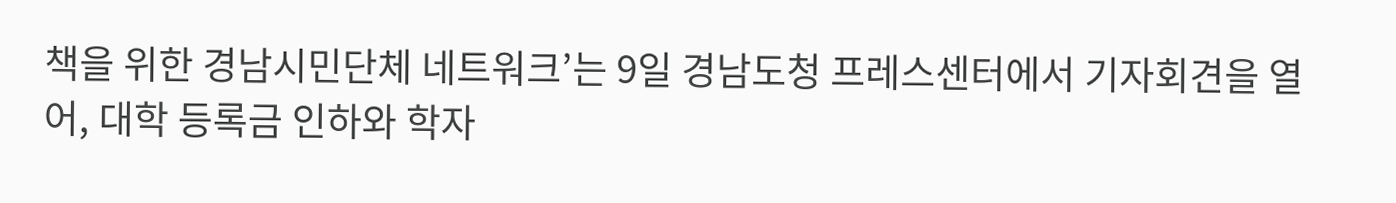책을 위한 경남시민단체 네트워크’는 9일 경남도청 프레스센터에서 기자회견을 열어, 대학 등록금 인하와 학자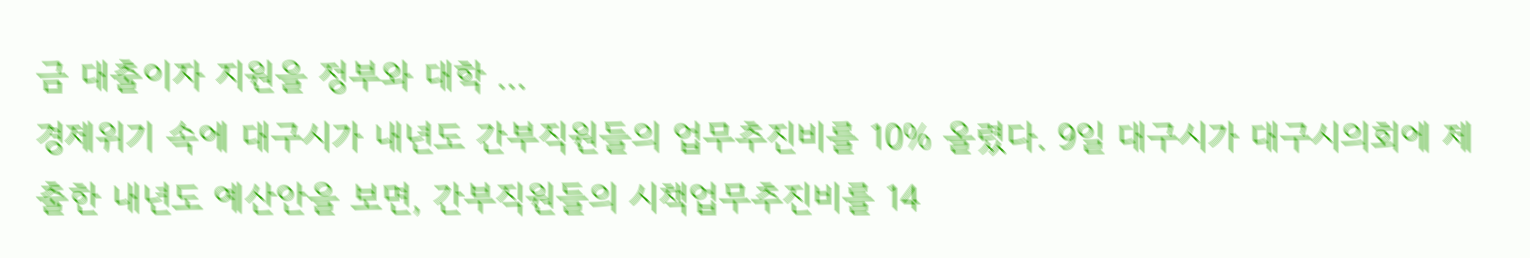금 대출이자 지원을 정부와 대학 ...
경제위기 속에 대구시가 내년도 간부직원들의 업무추진비를 10% 올렸다. 9일 대구시가 대구시의회에 제출한 내년도 예산안을 보면, 간부직원들의 시책업무추진비를 14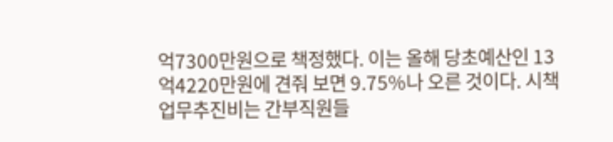억7300만원으로 책정했다. 이는 올해 당초예산인 13억4220만원에 견줘 보면 9.75%나 오른 것이다. 시책업무추진비는 간부직원들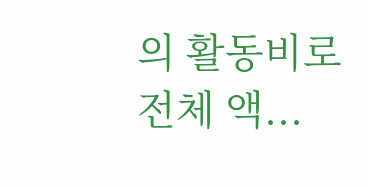의 활동비로 전체 액...